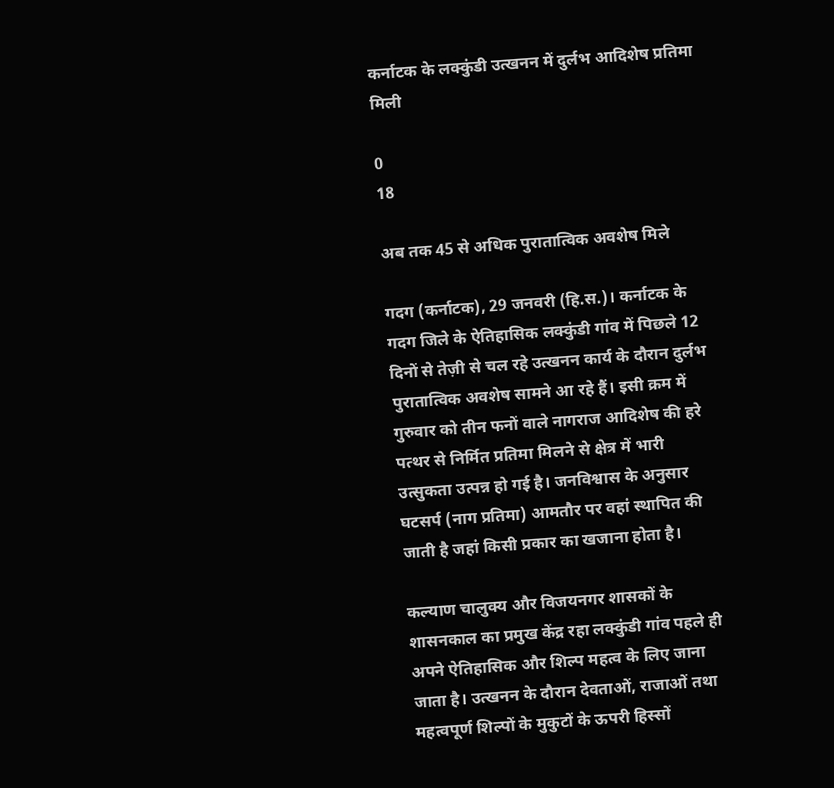कर्नाटक के लक्कुंडी उत्खनन में दुर्लभ आदिशेष प्रतिमा मिली

0
18

अब तक 45 से अधिक पुरातात्विक अवशेष मिले

गदग (कर्नाटक), 29 जनवरी (हि.स.)। कर्नाटक के गदग जिले के ऐतिहासिक लक्कुंडी गांव में पिछले 12 दिनों से तेज़ी से चल रहे उत्खनन कार्य के दौरान दुर्लभ पुरातात्विक अवशेष सामने आ रहे हैं। इसी क्रम में गुरुवार को तीन फनों वाले नागराज आदिशेष की हरे पत्थर से निर्मित प्रतिमा मिलने से क्षेत्र में भारी उत्सुकता उत्पन्न हो गई है। जनविश्वास के अनुसार घटसर्प (नाग प्रतिमा) आमतौर पर वहां स्थापित की जाती है जहां किसी प्रकार का खजाना होता है।

कल्याण चालुक्य और विजयनगर शासकों के शासनकाल का प्रमुख केंद्र रहा लक्कुंडी गांव पहले ही अपने ऐतिहासिक और शिल्प महत्व के लिए जाना जाता है। उत्खनन के दौरान देवताओं, राजाओं तथा महत्वपूर्ण शिल्पों के मुकुटों के ऊपरी हिस्सों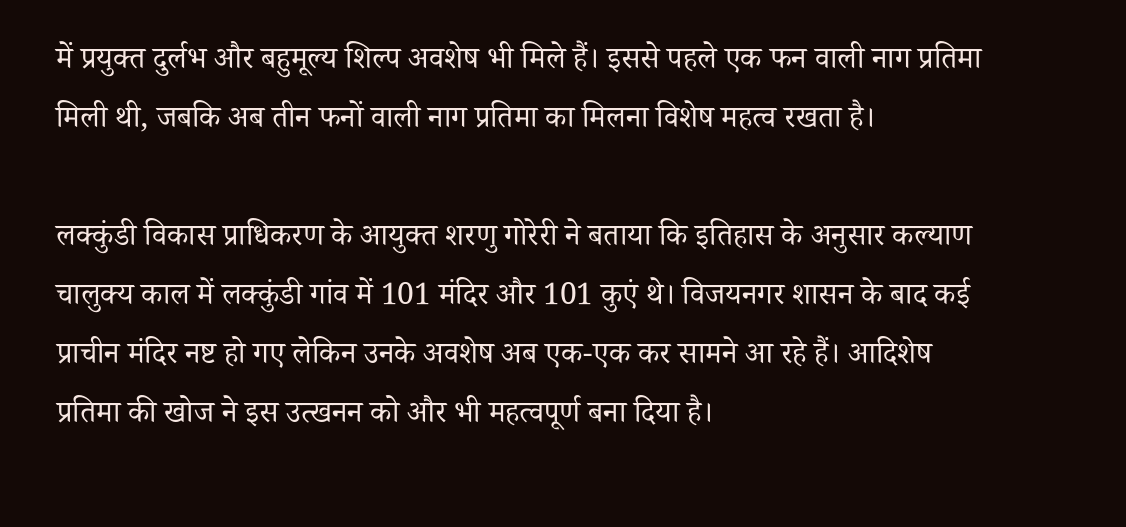में प्रयुक्त दुर्लभ और बहुमूल्य शिल्प अवशेष भी मिले हैं। इससे पहले एक फन वाली नाग प्रतिमा मिली थी, जबकि अब तीन फनों वाली नाग प्रतिमा का मिलना विशेष महत्व रखता है।

लक्कुंडी विकास प्राधिकरण के आयुक्त शरणु गोरेरी ने बताया कि इतिहास के अनुसार कल्याण चालुक्य काल में लक्कुंडी गांव में 101 मंदिर और 101 कुएं थे। विजयनगर शासन के बाद कई प्राचीन मंदिर नष्ट हो गए लेकिन उनके अवशेष अब एक-एक कर सामने आ रहे हैं। आदिशेष प्रतिमा की खोज ने इस उत्खनन को और भी महत्वपूर्ण बना दिया है।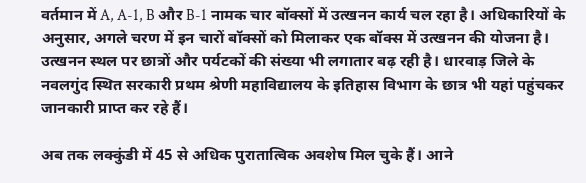वर्तमान में A, A-1, B और B-1 नामक चार बॉक्सों में उत्खनन कार्य चल रहा है। अधिकारियों के अनुसार, अगले चरण में इन चारों बॉक्सों को मिलाकर एक बॉक्स में उत्खनन की योजना है। उत्खनन स्थल पर छात्रों और पर्यटकों की संख्या भी लगातार बढ़ रही है। धारवाड़ जिले के नवलगुंद स्थित सरकारी प्रथम श्रेणी महाविद्यालय के इतिहास विभाग के छात्र भी यहां पहुंचकर जानकारी प्राप्त कर रहे हैं।

अब तक लक्कुंडी में 45 से अधिक पुरातात्विक अवशेष मिल चुके हैं। आने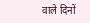वाले दिनों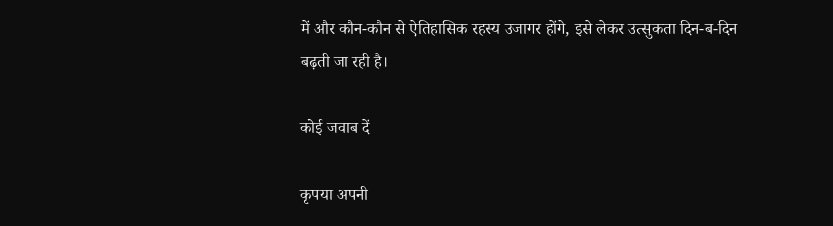में और कौन-कौन से ऐतिहासिक रहस्य उजागर होंगे, इसे लेकर उत्सुकता दिन-ब-दिन बढ़ती जा रही है।

कोई जवाब दें

कृपया अपनी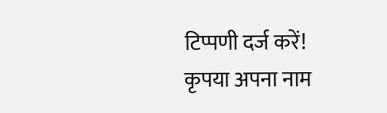टिप्पणी दर्ज करें!
कृपया अपना नाम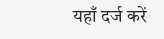यहाँ दर्ज करें